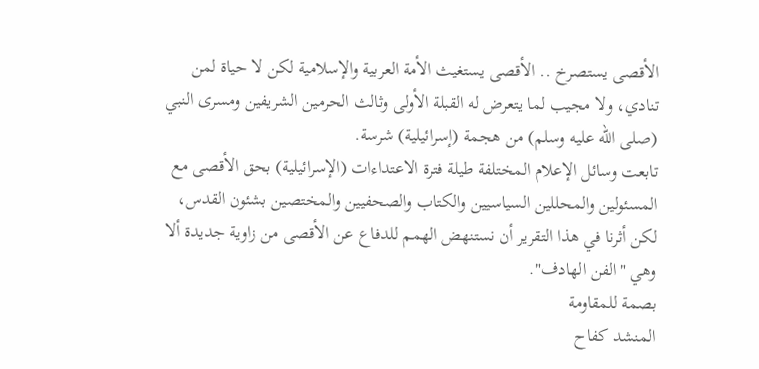الأقصى يستصرخ .. الأقصى يستغيث الأمة العربية والإسلامية لكن لا حياة لمن تنادي، ولا مجيب لما يتعرض له القبلة الأولى وثالث الحرمين الشريفين ومسرى النبي (صلى الله عليه وسلم) من هجمة (إسرائيلية) شرسة.
تابعت وسائل الإعلام المختلفة طيلة فترة الاعتداءات (الإسرائيلية) بحق الأقصى مع المسئولين والمحللين السياسيين والكتاب والصحفيين والمختصين بشئون القدس، لكن أثرنا في هذا التقرير أن نستنهض الهمم للدفاع عن الأقصى من زاوية جديدة ألا وهي "الفن الهادف".
بصمة للمقاومة
المنشد كفاح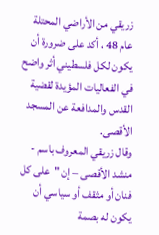زريقي من الأراضي المحتلة عام 48 ، أكد على ضرورة أن يكون لكل فلسطيني أثر واضح في الفعاليات المؤيدة لقضية القدس والمدافعة عن المسجد الأقصى.
وقال زريقي المعروف باسم - منشد الأقصى – إن "على كل فنان أو مثقف أو سياسي أن يكون له بصمة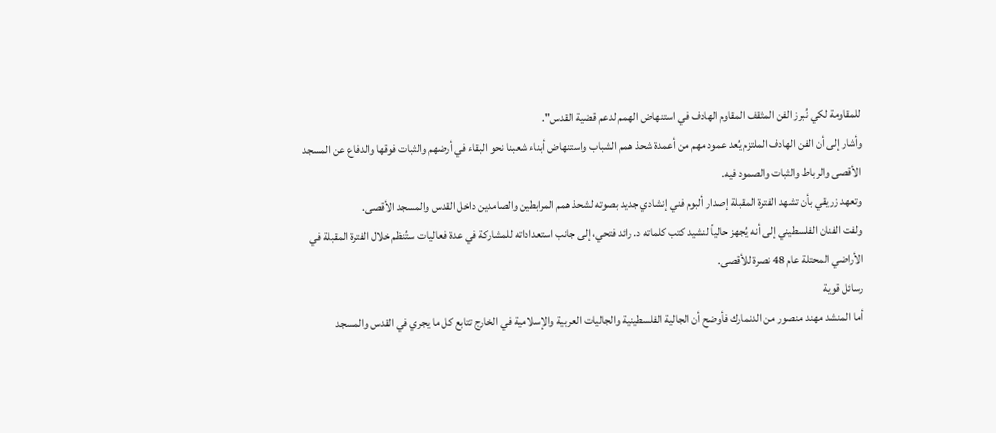للمقاومة لكي نُبرز الفن المثقف المقاوم الهادف في استنهاض الهمم لدعم قضية القدس".
وأشار إلى أن الفن الهادف الملتزم يُعد عمود مهم من أعمدة شحذ همم الشباب واستنهاض أبناء شعبنا نحو البقاء في أرضهم والثبات فوقها والدفاع عن المسجد الأقصى والرباط والثبات والصمود فيه.
وتعهد زريقي بأن تشهد الفترة المقبلة إصدار ألبوم فني إنشادي جديد بصوته لشحذ همم المرابطين والصامدين داخل القدس والمسجد الأقصى.
ولفت الفنان الفلسطيني إلى أنه يُجهز حالياً لنشيد كتب كلماته د. رائد فتحي، إلى جانب استعداداته للمشاركة في عدة فعاليات ستُنظم خلال الفترة المقبلة في الأراضي المحتلة عام 48 نصرة للأقصى.
رسائل قوية
أما المنشد مهند منصور من الدنمارك فأوضح أن الجالية الفلسطينية والجاليات العربية والإسلامية في الخارج تتابع كل ما يجري في القدس والمسجد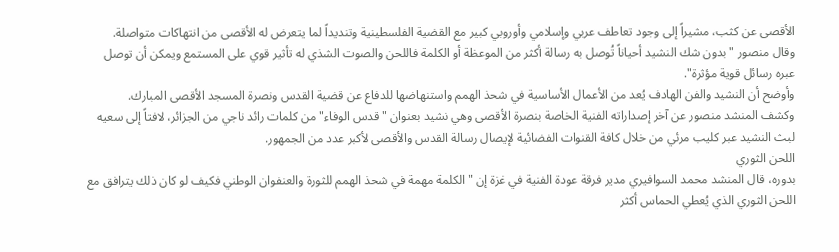الأقصى عن كثب، مشيراً إلى وجود تعاطف عربي وإسلامي وأوروبي كبير مع القضية الفلسطينية وتنديداً لما يتعرض له الأقصى من انتهاكات متواصلة.
وقال منصور "بدون شك النشيد أحياناً تُوصل به رسالة أكثر من الموعظة أو الكلمة فاللحن والصوت الشذي له تأثير قوي على المستمع ويمكن أن توصل عبره رسائل قوية مؤثرة".
وأوضح أن النشيد والفن الهادف يُعد من الأعمال الأساسية في شحذ الهمم واستنهاضها للدفاع عن قضية القدس ونصرة المسجد الأقصى المبارك.
وكشف المنشد منصور عن آخر إصداراته الفنية الخاصة بنصرة الأقصى وهي نشيد بعنوان "قدس الوفاء" من كلمات رائد ناجي من الجزائر، لافتاً إلى سعيه لبث النشيد عبر كليب مرئي من خلال كافة القنوات الفضائية لإيصال رسالة القدس والأقصى لأكبر عدد من الجمهور.
اللحن الثوري
بدوره، قال المنشد محمد السوافيري مدير فرقة عودة الفنية في غزة إن "الكلمة مهمة في شحذ الهمم للثورة والعنفوان الوطني فكيف لو كان ذلك يترافق مع اللحن الثوري الذي يُعطي الحماس أكثر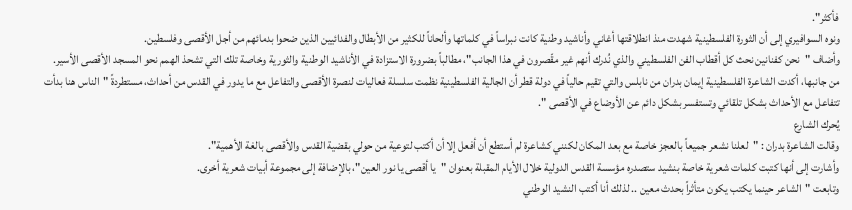فأكثر".
ونوه السوافيري إلى أن الثورة الفلسطينية شهدت منذ انطلاقتها أغاني وأناشيد وطنية كانت نبراساً في كلماتها وألحاناً للكثير من الأبطال والفدائيين الذين ضحوا بدمائهم من أجل الأقصى وفلسطين.
وأضاف "نحن كفنانين نحث كل أقطاب الفن الفلسطيني والذي نُدرك أنهم غير مقّصرون في هذا الجانب"، مطالباً بضرورة الاستزادة في الأناشيد الوطنية والثورية وخاصة تلك التي تشحذ الهمم نحو المسجد الأقصى الأسير.
من جانبها، أكدت الشاعرة الفلسطينية إيمان بدران من نابلس والتي تقيم حالياً في دولة قطر أن الجالية الفلسطينية نظمت سلسلة فعاليات لنصرة الأقصى والتفاعل مع ما يدور في القدس من أحداث، مستطردةً "الناس هنا بدأت تتفاعل مع الأحداث بشكل تلقائي وتستفسر بشكل دائم عن الأوضاع في الأقصى ".
يُحرك الشارع
وقالت الشاعرة بدران : "لعلنا نشعر جميعاً بالعجز خاصة مع بعد المكان لكنني كشاعرة لم أستطع أن أفعل إلا أن أكتب لتوعية من حولي بقضية القدس والأقصى بالغة الأهمية".
وأشارت إلى أنها كتبت كلمات شعرية خاصة بنشيد ستصدره مؤسسة القدس الدولية خلال الأيام المقبلة بعنوان "يا أقصى يا نور العين"، بالإضافة إلى مجموعة أبيات شعرية أخرى.
وتابعت "الشاعر حينما يكتب يكون متأثراً بحدث معين .. لذلك أنا أكتب النشيد الوطني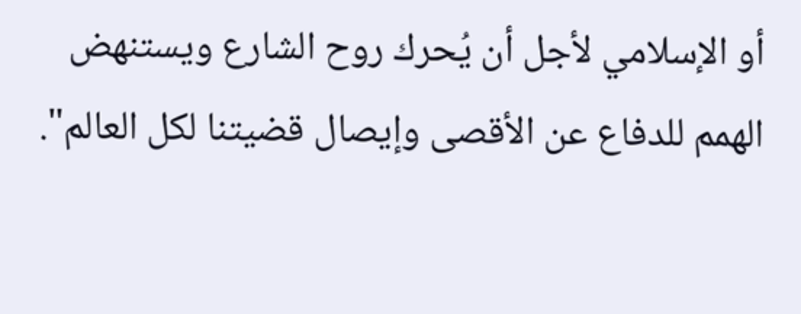أو الإسلامي لأجل أن يُحرك روح الشارع ويستنهض الهمم للدفاع عن الأقصى وإيصال قضيتنا لكل العالم".